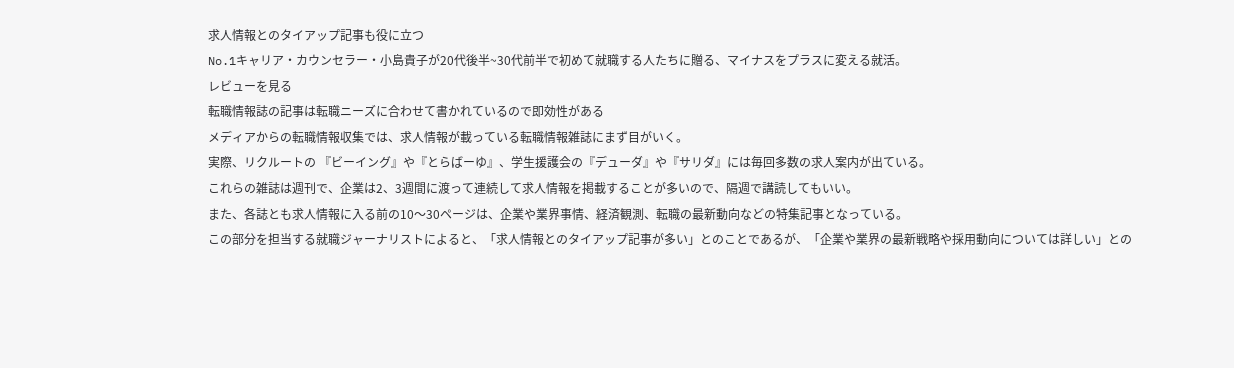求人情報とのタイアップ記事も役に立つ
No.1キャリア・カウンセラー・小島貴子が20代後半~30代前半で初めて就職する人たちに贈る、マイナスをプラスに変える就活。
レビューを見る
転職情報誌の記事は転職ニーズに合わせて書かれているので即効性がある
メディアからの転職情報収集では、求人情報が載っている転職情報雑誌にまず目がいく。
実際、リクルートの 『ビーイング』や『とらばーゆ』、学生援護会の『デューダ』や『サリダ』には毎回多数の求人案内が出ている。
これらの雑誌は週刊で、企業は2、3週間に渡って連続して求人情報を掲載することが多いので、隔週で講読してもいい。
また、各誌とも求人情報に入る前の10〜30ページは、企業や業界事情、経済観測、転職の最新動向などの特集記事となっている。
この部分を担当する就職ジャーナリストによると、「求人情報とのタイアップ記事が多い」とのことであるが、「企業や業界の最新戦略や採用動向については詳しい」との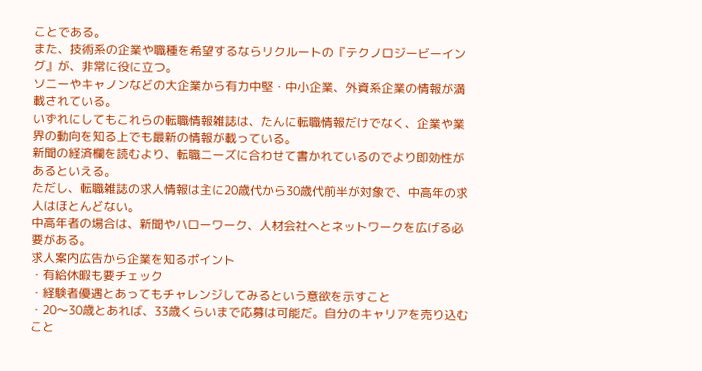ことである。
また、技術系の企業や職種を希望するならリクルートの『テクノロジービーイング』が、非常に役に立つ。
ソニーやキャノンなどの大企業から有力中堅・中小企業、外資系企業の情報が満載されている。
いずれにしてもこれらの転職情報雑誌は、たんに転職情報だけでなく、企業や業界の動向を知る上でも最新の情報が載っている。
新聞の経済欄を読むより、転職ニーズに合わせて書かれているのでより即効性があるといえる。
ただし、転職雑誌の求人情報は主に20歳代から30歳代前半が対象で、中高年の求人はほとんどない。
中高年者の場合は、新聞やハローワーク、人材会社へとネットワークを広げる必要がある。
求人案内広告から企業を知るポイント
・有給休暇も要チェック
・経験者優遇とあってもチャレンジしてみるという意欲を示すこと
・20〜30歳とあれば、33歳くらいまで応募は可能だ。自分のキャリアを売り込むこと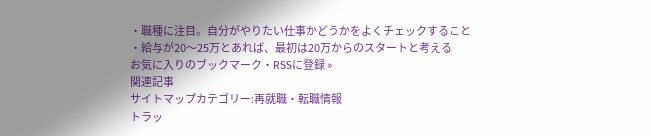・職種に注目。自分がやりたい仕事かどうかをよくチェックすること
・給与が20〜25万とあれば、最初は20万からのスタートと考える
お気に入りのブックマーク・RSSに登録 »
関連記事
サイトマップカテゴリー:再就職・転職情報
トラッ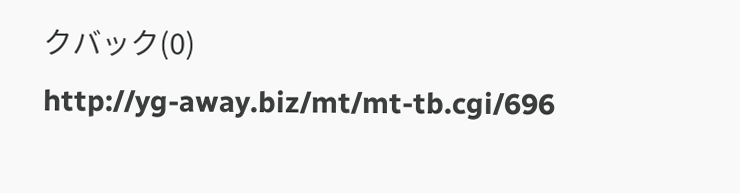クバック(0)
http://yg-away.biz/mt/mt-tb.cgi/696